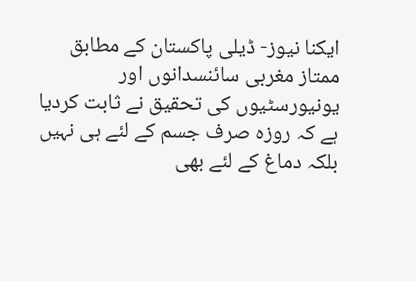ایکنا نیوز- ڈیلی پاکستان کے مطابق ممتاز مغربی سائنسدانوں اور یونیورسٹیوں کی تحقیق نے ثابت کردیا ہے کہ روزہ صرف جسم کے لئے ہی نہیں بلکہ دماغ کے لئے بھی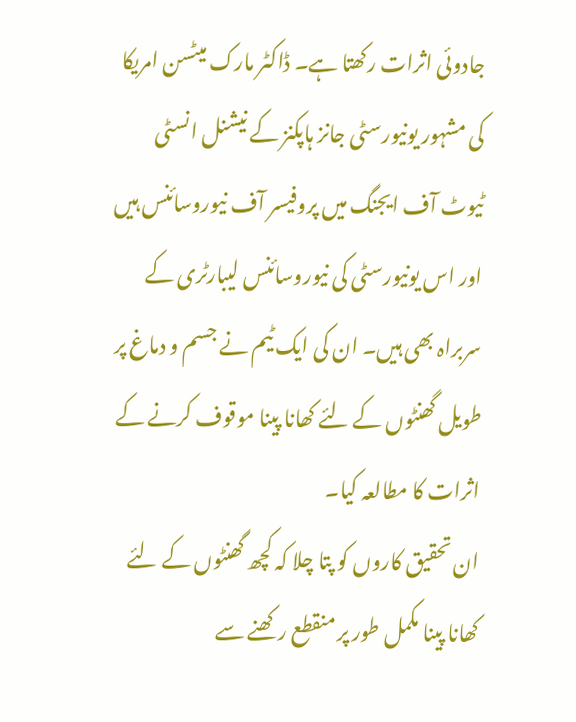جادوئی اثرات رکھتا ہے۔ ڈاکٹر مارک میٹسن امریکا کی مشہور یونیورسٹی جانز ہاپکنز کے نیشنل انسٹی ٹیوٹ آف ایجنگ میں پروفیسر آف نیوروسائنس ہیں اور اس یونیورسٹی کی نیوروسائنس لیبارٹری کے سربراہ بھی ہیں۔ ان کی ایک ٹیم نے جسم و دماغ پر طویل گھنٹوں کے لئے کھانا پینا موقوف کرنے کے اثرات کا مطالعہ کیا۔
ان تحقیق کاروں کو پتا چلا کہ کچھ گھنٹوں کے لئے کھانا پینا مکمل طور پر منقطع رکھنے سے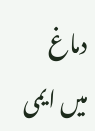دماغ میں ایمی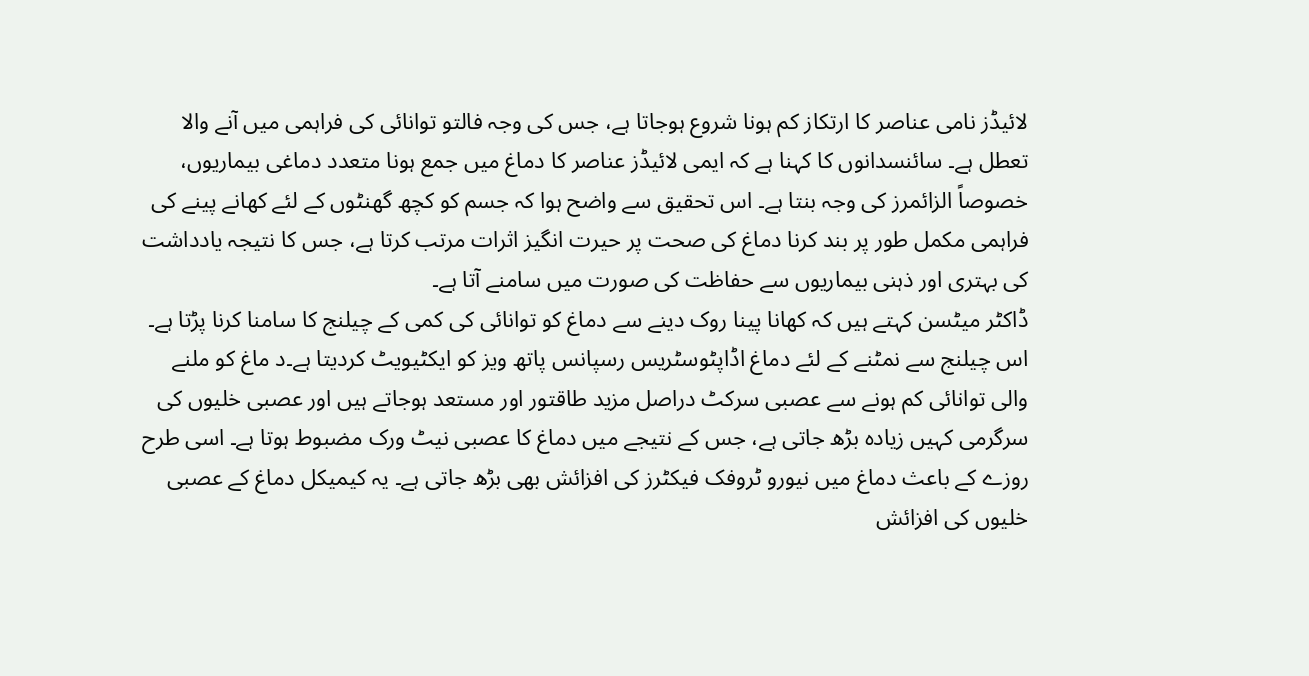لائیڈز نامی عناصر کا ارتکاز کم ہونا شروع ہوجاتا ہے، جس کی وجہ فالتو توانائی کی فراہمی میں آنے والا تعطل ہے۔ سائنسدانوں کا کہنا ہے کہ ایمی لائیڈز عناصر کا دماغ میں جمع ہونا متعدد دماغی بیماریوں، خصوصاً الزائمرز کی وجہ بنتا ہے۔ اس تحقیق سے واضح ہوا کہ جسم کو کچھ گھنٹوں کے لئے کھانے پینے کی فراہمی مکمل طور پر بند کرنا دماغ کی صحت پر حیرت انگیز اثرات مرتب کرتا ہے، جس کا نتیجہ یادداشت کی بہتری اور ذہنی بیماریوں سے حفاظت کی صورت میں سامنے آتا ہے۔
ڈاکٹر میٹسن کہتے ہیں کہ کھانا پینا روک دینے سے دماغ کو توانائی کی کمی کے چیلنج کا سامنا کرنا پڑتا ہے۔ اس چیلنج سے نمٹنے کے لئے دماغ اڈاپٹوسٹریس رسپانس پاتھ ویز کو ایکٹیویٹ کردیتا ہے۔د ماغ کو ملنے والی توانائی کم ہونے سے عصبی سرکٹ دراصل مزید طاقتور اور مستعد ہوجاتے ہیں اور عصبی خلیوں کی سرگرمی کہیں زیادہ بڑھ جاتی ہے، جس کے نتیجے میں دماغ کا عصبی نیٹ ورک مضبوط ہوتا ہے۔ اسی طرح روزے کے باعث دماغ میں نیورو ٹروفک فیکٹرز کی افزائش بھی بڑھ جاتی ہے۔ یہ کیمیکل دماغ کے عصبی خلیوں کی افزائش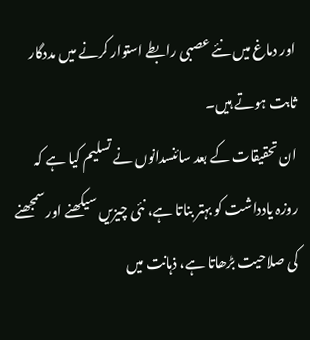اور دماغ میں نئے عصبی رابطے استوار کرنے میں مددگار ثابت ہوتے ہیں۔
ان تحقیقات کے بعد سائنسدانوں نے تسلیم کیا ہے کہ روزہ یادداشت کو بہتر بناتا ہے، نئی چیزیں سیکھنے اور سمجھنے کی صلاحیت بڑھاتا ہے، ذہانت میں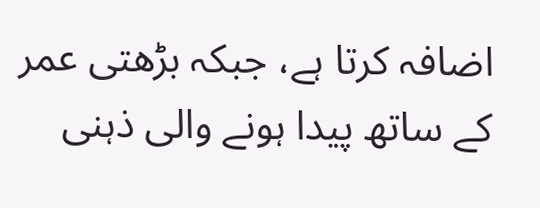اضافہ کرتا ہے، جبکہ بڑھتی عمر کے ساتھ پیدا ہونے والی ذہنی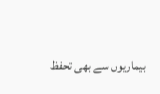بیماریوں سے بھی تحفظ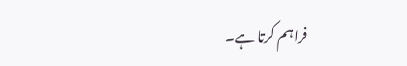فراہم کرتا ہے۔